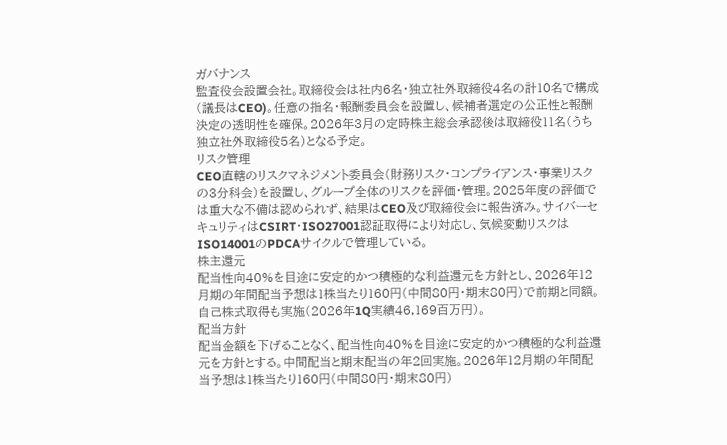ガバナンス
監査役会設置会社。取締役会は社内6名・独立社外取締役4名の計10名で構成(議長はCEO)。任意の指名・報酬委員会を設置し、候補者選定の公正性と報酬決定の透明性を確保。2026年3月の定時株主総会承認後は取締役11名(うち独立社外取締役5名)となる予定。
リスク管理
CEO直轄のリスクマネジメント委員会(財務リスク・コンプライアンス・事業リスクの3分科会)を設置し、グループ全体のリスクを評価・管理。2025年度の評価では重大な不備は認められず、結果はCEO及び取締役会に報告済み。サイバーセキュリティはCSIRT・ISO27001認証取得により対応し、気候変動リスクはISO14001のPDCAサイクルで管理している。
株主還元
配当性向40%を目途に安定的かつ積極的な利益還元を方針とし、2026年12月期の年間配当予想は1株当たり160円(中間80円・期末80円)で前期と同額。自己株式取得も実施(2026年1Q実績46,169百万円)。
配当方針
配当金額を下げることなく、配当性向40%を目途に安定的かつ積極的な利益還元を方針とする。中間配当と期末配当の年2回実施。2026年12月期の年間配当予想は1株当たり160円(中間80円・期末80円)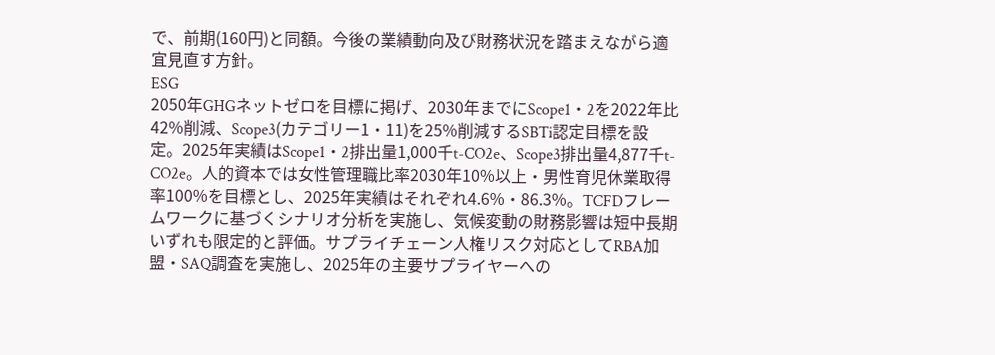で、前期(160円)と同額。今後の業績動向及び財務状況を踏まえながら適宜見直す方針。
ESG
2050年GHGネットゼロを目標に掲げ、2030年までにScope1・2を2022年比42%削減、Scope3(カテゴリー1・11)を25%削減するSBTi認定目標を設定。2025年実績はScope1・2排出量1,000千t-CO2e、Scope3排出量4,877千t-CO2e。人的資本では女性管理職比率2030年10%以上・男性育児休業取得率100%を目標とし、2025年実績はそれぞれ4.6%・86.3%。TCFDフレームワークに基づくシナリオ分析を実施し、気候変動の財務影響は短中長期いずれも限定的と評価。サプライチェーン人権リスク対応としてRBA加盟・SAQ調査を実施し、2025年の主要サプライヤーへの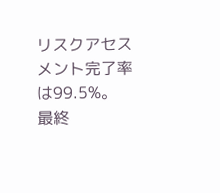リスクアセスメント完了率は99.5%。
最終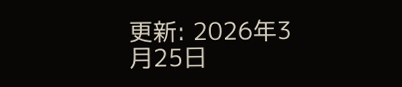更新: 2026年3月25日